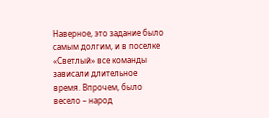Наверное, это задание было самым долгим, и в поселке «Светлый» все команды зависали длительное время. Впрочем, было весело – народ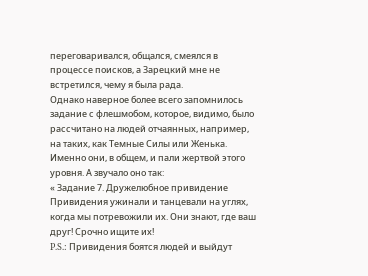переговаривался, общался, смеялся в процессе поисков, а Зарецкий мне не встретился, чему я была рада.
Однако наверное более всего запомнилось задание с флешмобом, которое, видимо, было рассчитано на людей отчаянных, например, на таких, как Темные Силы или Женька. Именно они, в общем, и пали жертвой этого уровня. А звучало оно так:
« Задание 7. Дружелюбное привидение
Привидения ужинали и танцевали на углях, когда мы потревожили их. Они знают, где ваш друг! Срочно ищите их!
P.S.: Привидения боятся людей и выйдут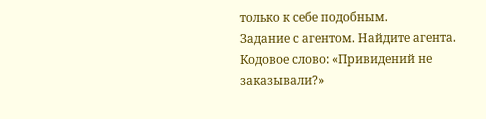только к себе подобным.
Задание с агентом. Найдите агента. Кодовое слово: «Привидений не заказывали?»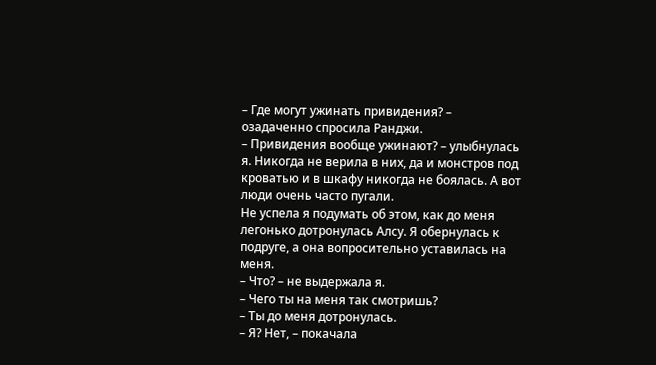– Где могут ужинать привидения? – озадаченно спросила Ранджи.
– Привидения вообще ужинают? – улыбнулась я. Никогда не верила в них, да и монстров под кроватью и в шкафу никогда не боялась. А вот люди очень часто пугали.
Не успела я подумать об этом, как до меня легонько дотронулась Алсу. Я обернулась к подруге, а она вопросительно уставилась на меня.
– Что? – не выдержала я.
– Чего ты на меня так смотришь?
– Ты до меня дотронулась.
– Я? Нет, – покачала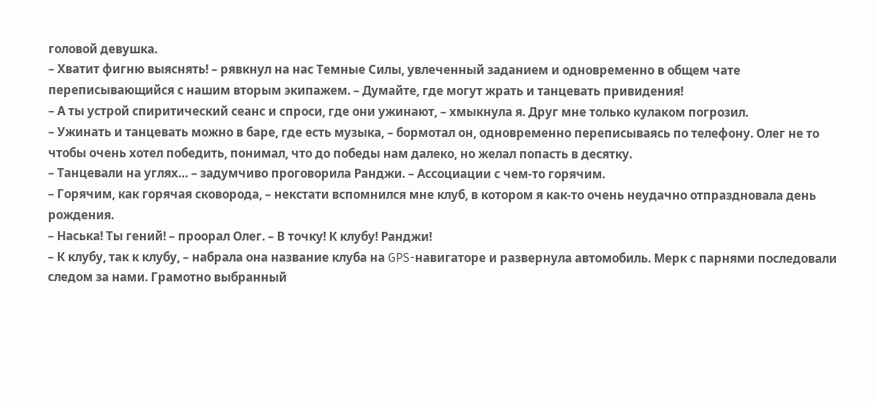головой девушка.
– Хватит фигню выяснять! – рявкнул на нас Темные Силы, увлеченный заданием и одновременно в общем чате переписывающийся с нашим вторым экипажем. – Думайте, где могут жрать и танцевать привидения!
– А ты устрой спиритический сеанс и спроси, где они ужинают, – хмыкнула я. Друг мне только кулаком погрозил.
– Ужинать и танцевать можно в баре, где есть музыка, – бормотал он, одновременно переписываясь по телефону. Олег не то чтобы очень хотел победить, понимал, что до победы нам далеко, но желал попасть в десятку.
– Танцевали на углях… – задумчиво проговорила Ранджи. – Ассоциации с чем-то горячим.
– Горячим, как горячая сковорода, – некстати вспомнился мне клуб, в котором я как-то очень неудачно отпраздновала день рождения.
– Наська! Ты гений! – проорал Олег. – В точку! К клубу! Ранджи!
– К клубу, так к клубу, – набрала она название клуба на GPS-навигаторе и развернула автомобиль. Мерк с парнями последовали следом за нами. Грамотно выбранный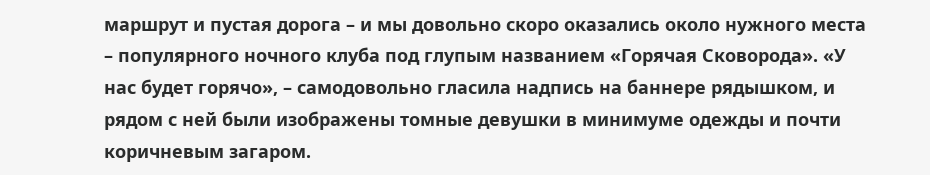маршрут и пустая дорога – и мы довольно скоро оказались около нужного места – популярного ночного клуба под глупым названием «Горячая Сковорода». «У нас будет горячо», – самодовольно гласила надпись на баннере рядышком, и рядом с ней были изображены томные девушки в минимуме одежды и почти коричневым загаром.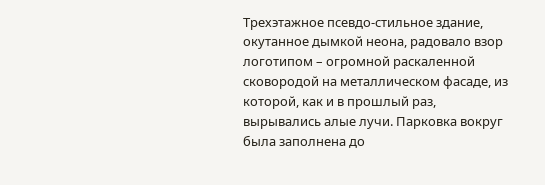Трехэтажное псевдо-стильное здание, окутанное дымкой неона, радовало взор логотипом – огромной раскаленной сковородой на металлическом фасаде, из которой, как и в прошлый раз, вырывались алые лучи. Парковка вокруг была заполнена до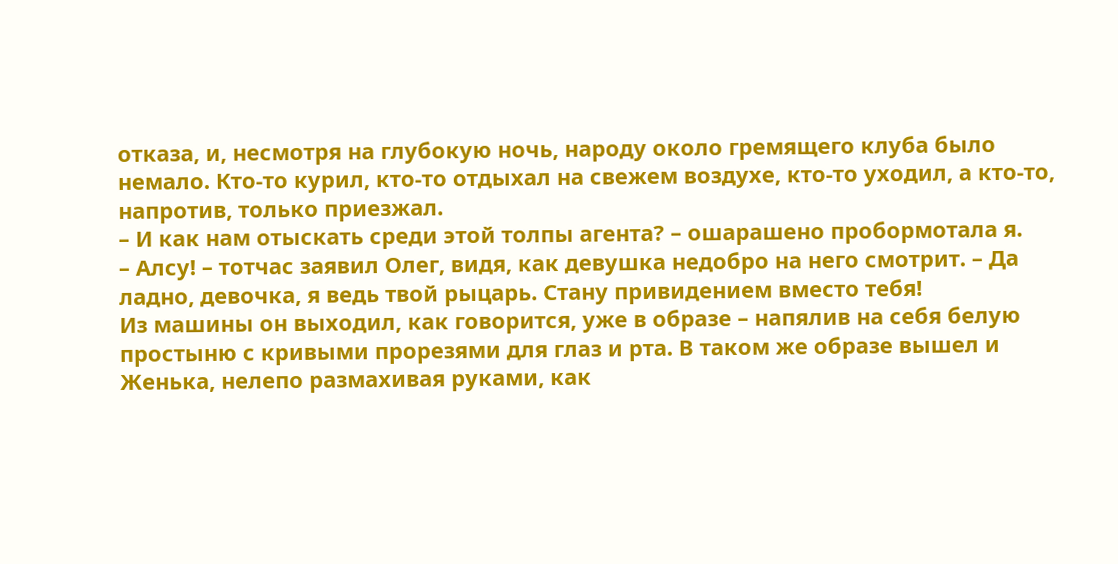отказа, и, несмотря на глубокую ночь, народу около гремящего клуба было немало. Кто-то курил, кто-то отдыхал на свежем воздухе, кто-то уходил, а кто-то, напротив, только приезжал.
– И как нам отыскать среди этой толпы агента? – ошарашено пробормотала я.
– Алсу! – тотчас заявил Олег, видя, как девушка недобро на него смотрит. – Да ладно, девочка, я ведь твой рыцарь. Стану привидением вместо тебя!
Из машины он выходил, как говорится, уже в образе – напялив на себя белую простыню с кривыми прорезями для глаз и рта. В таком же образе вышел и Женька, нелепо размахивая руками, как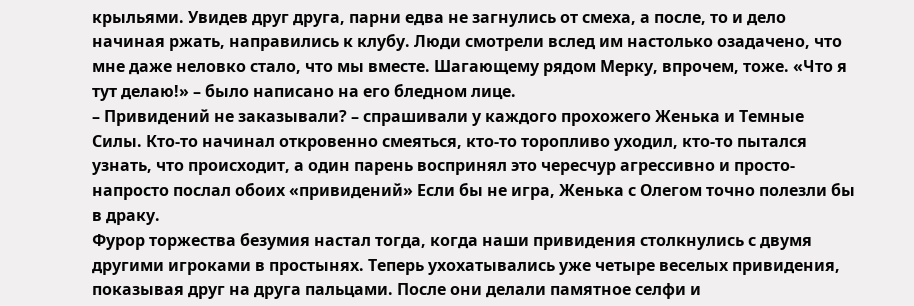крыльями. Увидев друг друга, парни едва не загнулись от смеха, а после, то и дело начиная ржать, направились к клубу. Люди смотрели вслед им настолько озадачено, что мне даже неловко стало, что мы вместе. Шагающему рядом Мерку, впрочем, тоже. «Что я тут делаю!» – было написано на его бледном лице.
– Привидений не заказывали? – спрашивали у каждого прохожего Женька и Темные Силы. Кто-то начинал откровенно смеяться, кто-то торопливо уходил, кто-то пытался узнать, что происходит, а один парень воспринял это чересчур агрессивно и просто-напросто послал обоих «привидений» Если бы не игра, Женька с Олегом точно полезли бы в драку.
Фурор торжества безумия настал тогда, когда наши привидения столкнулись с двумя другими игроками в простынях. Теперь ухохатывались уже четыре веселых привидения, показывая друг на друга пальцами. После они делали памятное селфи и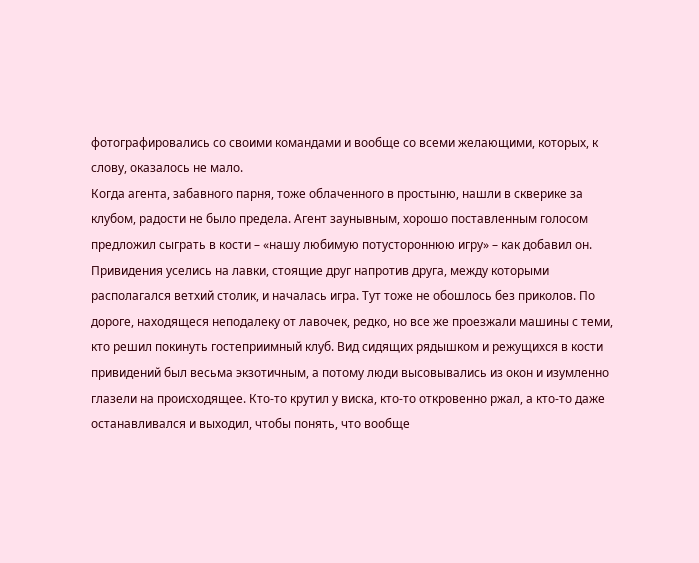фотографировались со своими командами и вообще со всеми желающими, которых, к слову, оказалось не мало.
Когда агента, забавного парня, тоже облаченного в простыню, нашли в скверике за клубом, радости не было предела. Агент заунывным, хорошо поставленным голосом предложил сыграть в кости – «нашу любимую потустороннюю игру» – как добавил он.
Привидения уселись на лавки, стоящие друг напротив друга, между которыми располагался ветхий столик, и началась игра. Тут тоже не обошлось без приколов. По дороге, находящеся неподалеку от лавочек, редко, но все же проезжали машины с теми, кто решил покинуть гостеприимный клуб. Вид сидящих рядышком и режущихся в кости привидений был весьма экзотичным, а потому люди высовывались из окон и изумленно глазели на происходящее. Кто-то крутил у виска, кто-то откровенно ржал, а кто-то даже останавливался и выходил, чтобы понять, что вообще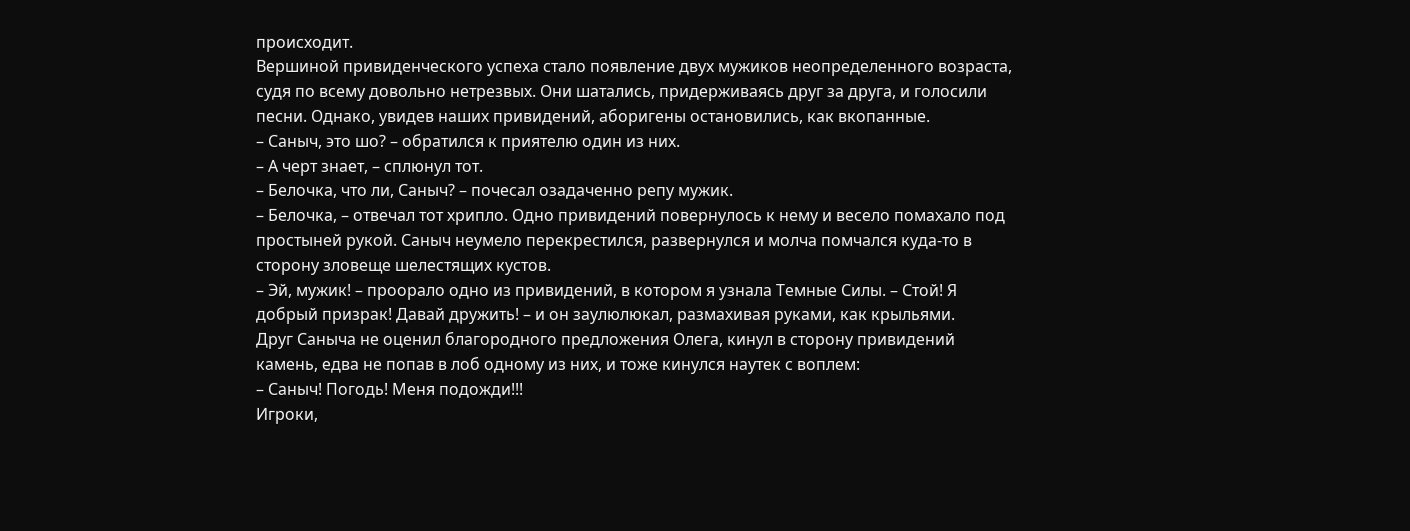происходит.
Вершиной привиденческого успеха стало появление двух мужиков неопределенного возраста, судя по всему довольно нетрезвых. Они шатались, придерживаясь друг за друга, и голосили песни. Однако, увидев наших привидений, аборигены остановились, как вкопанные.
– Саныч, это шо? – обратился к приятелю один из них.
– А черт знает, – сплюнул тот.
– Белочка, что ли, Саныч? – почесал озадаченно репу мужик.
– Белочка, – отвечал тот хрипло. Одно привидений повернулось к нему и весело помахало под простыней рукой. Саныч неумело перекрестился, развернулся и молча помчался куда-то в сторону зловеще шелестящих кустов.
– Эй, мужик! – проорало одно из привидений, в котором я узнала Темные Силы. – Стой! Я добрый призрак! Давай дружить! – и он заулюлюкал, размахивая руками, как крыльями.
Друг Саныча не оценил благородного предложения Олега, кинул в сторону привидений камень, едва не попав в лоб одному из них, и тоже кинулся наутек с воплем:
– Саныч! Погодь! Меня подожди!!!
Игроки,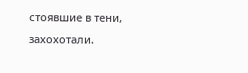стоявшие в тени, захохотали.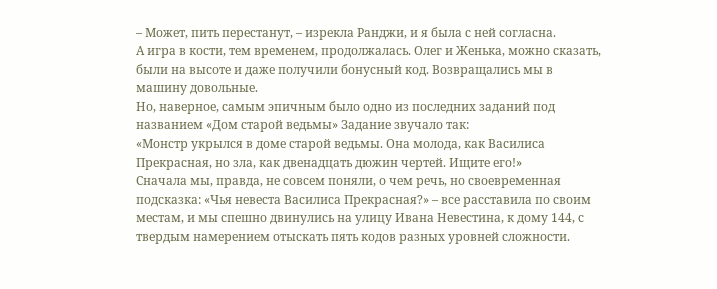– Может, пить перестанут, – изрекла Ранджи, и я была с ней согласна.
А игра в кости, тем временем, продолжалась. Олег и Женька, можно сказать, были на высоте и даже получили бонусный код. Возвращались мы в машину довольные.
Но, наверное, самым эпичным было одно из последних заданий под названием «Дом старой ведьмы» Задание звучало так:
«Монстр укрылся в доме старой ведьмы. Она молода, как Василиса Прекрасная, но зла, как двенадцать дюжин чертей. Ищите его!»
Сначала мы, правда, не совсем поняли, о чем речь, но своевременная подсказка: «Чья невеста Василиса Прекрасная?» – все расставила по своим местам, и мы спешно двинулись на улицу Ивана Невестина, к дому 144, с твердым намерением отыскать пять кодов разных уровней сложности.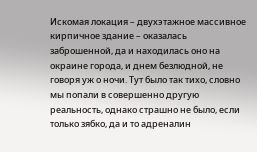Искомая локация – двухэтажное массивное кирпичное здание – оказалась заброшенной, да и находилась оно на окраине города, и днем безлюдной, не говоря уж о ночи. Тут было так тихо, словно мы попали в совершенно другую реальность, однако страшно не было, если только зябко, да и то адреналин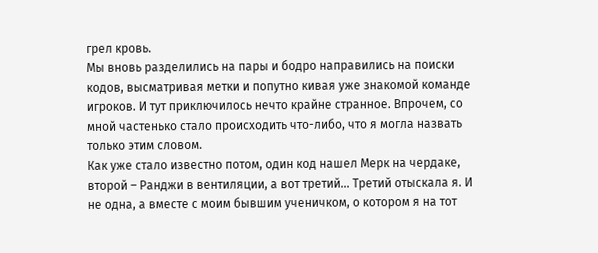грел кровь.
Мы вновь разделились на пары и бодро направились на поиски кодов, высматривая метки и попутно кивая уже знакомой команде игроков. И тут приключилось нечто крайне странное. Впрочем, со мной частенько стало происходить что-либо, что я могла назвать только этим словом.
Как уже стало известно потом, один код нашел Мерк на чердаке, второй – Ранджи в вентиляции, а вот третий… Третий отыскала я. И не одна, а вместе с моим бывшим ученичком, о котором я на тот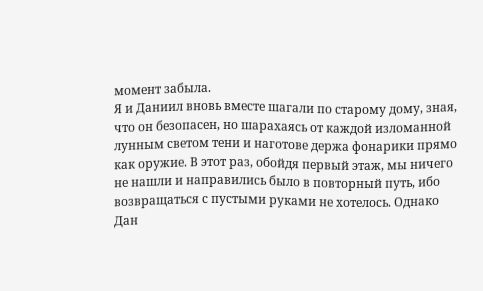момент забыла.
Я и Даниил вновь вместе шагали по старому дому, зная, что он безопасен, но шарахаясь от каждой изломанной лунным светом тени и наготове держа фонарики прямо как оружие. В этот раз, обойдя первый этаж, мы ничего не нашли и направились было в повторный путь, ибо возвращаться с пустыми руками не хотелось. Однако Дан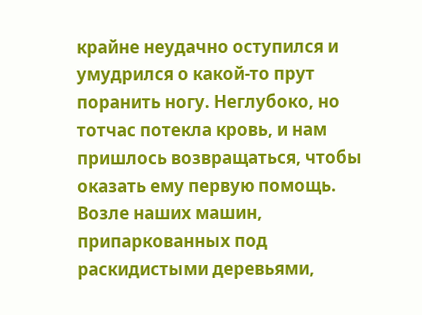крайне неудачно оступился и умудрился о какой-то прут поранить ногу. Неглубоко, но тотчас потекла кровь, и нам пришлось возвращаться, чтобы оказать ему первую помощь. Возле наших машин, припаркованных под раскидистыми деревьями,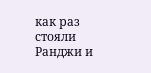как раз стояли Ранджи и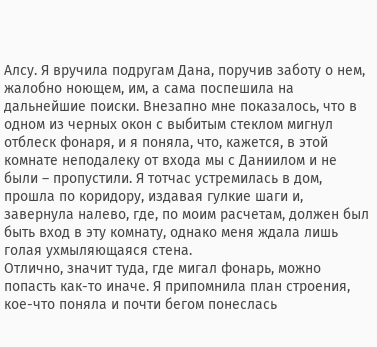Алсу. Я вручила подругам Дана, поручив заботу о нем, жалобно ноющем, им, а сама поспешила на дальнейшие поиски. Внезапно мне показалось, что в одном из черных окон с выбитым стеклом мигнул отблеск фонаря, и я поняла, что, кажется, в этой комнате неподалеку от входа мы с Даниилом и не были – пропустили. Я тотчас устремилась в дом, прошла по коридору, издавая гулкие шаги и, завернула налево, где, по моим расчетам, должен был быть вход в эту комнату, однако меня ждала лишь голая ухмыляющаяся стена.
Отлично, значит туда, где мигал фонарь, можно попасть как-то иначе. Я припомнила план строения, кое-что поняла и почти бегом понеслась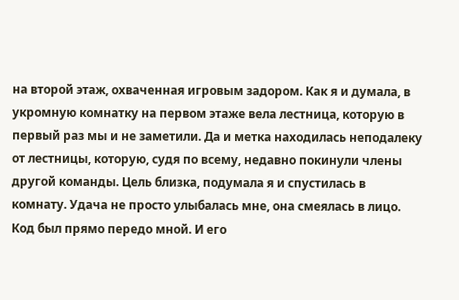на второй этаж, охваченная игровым задором. Как я и думала, в укромную комнатку на первом этаже вела лестница, которую в первый раз мы и не заметили. Да и метка находилась неподалеку от лестницы, которую, судя по всему, недавно покинули члены другой команды. Цель близка, подумала я и спустилась в комнату. Удача не просто улыбалась мне, она смеялась в лицо.
Код был прямо передо мной. И его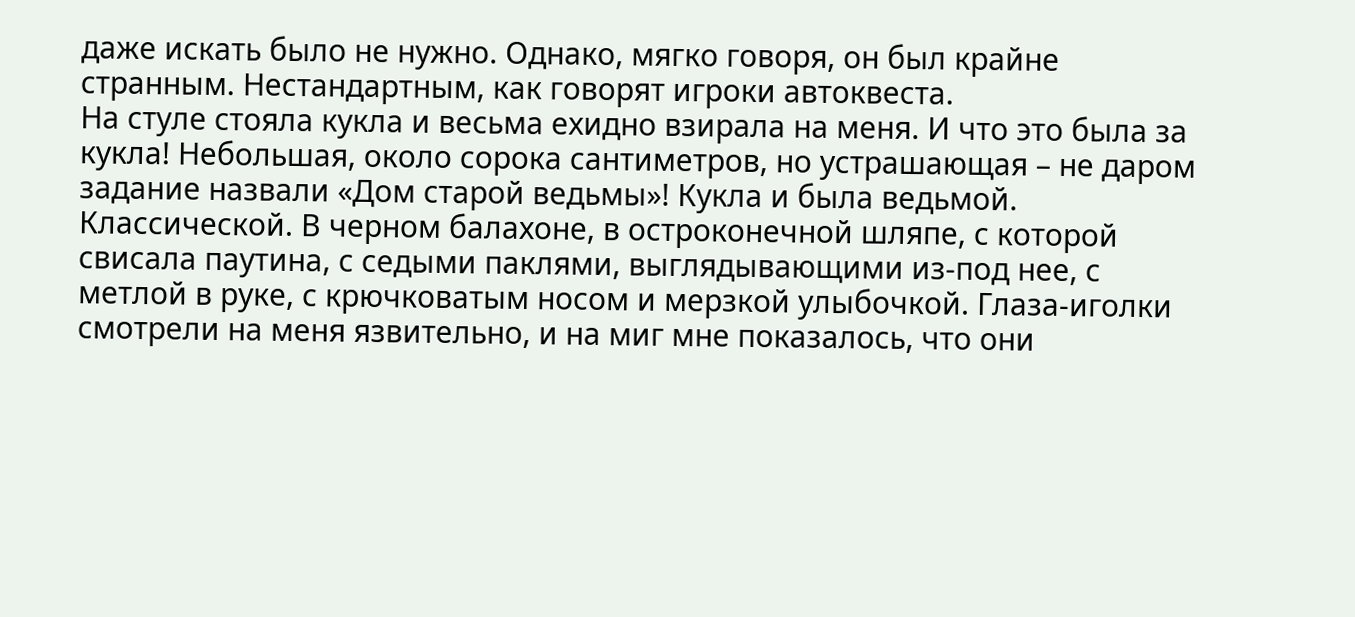даже искать было не нужно. Однако, мягко говоря, он был крайне странным. Нестандартным, как говорят игроки автоквеста.
На стуле стояла кукла и весьма ехидно взирала на меня. И что это была за кукла! Небольшая, около сорока сантиметров, но устрашающая – не даром задание назвали «Дом старой ведьмы»! Кукла и была ведьмой. Классической. В черном балахоне, в остроконечной шляпе, с которой свисала паутина, с седыми паклями, выглядывающими из-под нее, с метлой в руке, с крючковатым носом и мерзкой улыбочкой. Глаза-иголки смотрели на меня язвительно, и на миг мне показалось, что они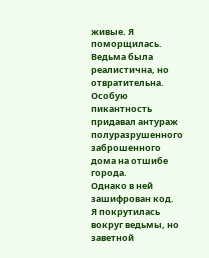живые. Я поморщилась. Ведьма была реалистична, но отвратительна. Особую пикантность придавал антураж полуразрушенного заброшенного дома на отшибе города.
Однако в ней зашифрован код.
Я покрутилась вокруг ведьмы, но заветной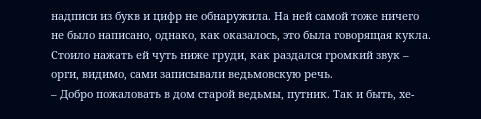надписи из букв и цифр не обнаружила. На ней самой тоже ничего не было написано, однако, как оказалось, это была говорящая кукла. Стоило нажать ей чуть ниже груди, как раздался громкий звук – орги, видимо, сами записывали ведьмовскую речь.
– Добро пожаловать в дом старой ведьмы, путник. Так и быть, хе-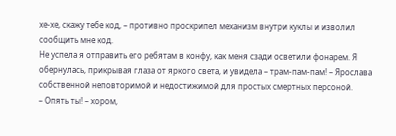хе-хе, скажу тебе код, – противно проскрипел механизм внутри куклы и изволил сообщить мне код.
Не успела я отправить его ребятам в конфу, как меня сзади осветили фонарем. Я обернулась, прикрывая глаза от яркого света, и увидела – трам-пам-пам! – Ярослава собственной неповторимой и недостижимой для простых смертных персоной.
– Опять ты! – хором,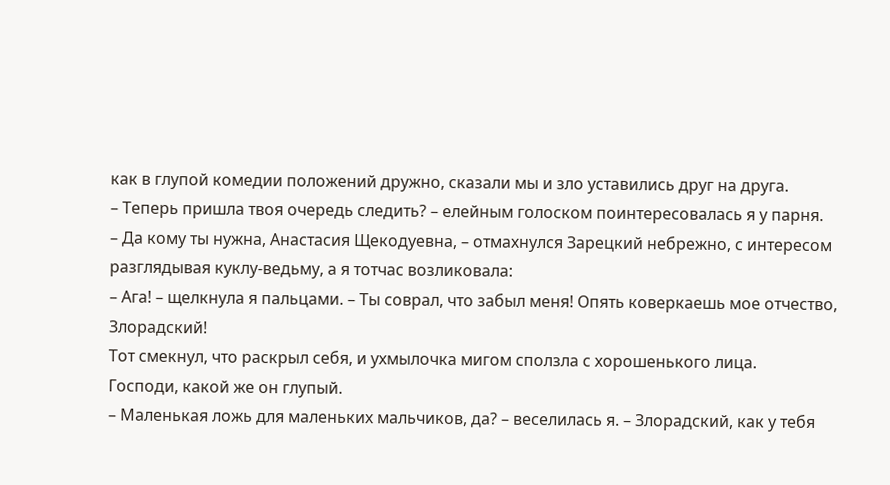как в глупой комедии положений дружно, сказали мы и зло уставились друг на друга.
– Теперь пришла твоя очередь следить? – елейным голоском поинтересовалась я у парня.
– Да кому ты нужна, Анастасия Щекодуевна, – отмахнулся Зарецкий небрежно, с интересом разглядывая куклу-ведьму, а я тотчас возликовала:
– Ага! – щелкнула я пальцами. – Ты соврал, что забыл меня! Опять коверкаешь мое отчество, Злорадский!
Тот смекнул, что раскрыл себя, и ухмылочка мигом сползла с хорошенького лица.
Господи, какой же он глупый.
– Маленькая ложь для маленьких мальчиков, да? – веселилась я. – Злорадский, как у тебя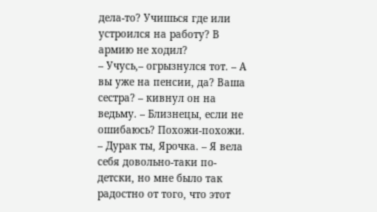дела-то? Учишься где или устроился на работу? В армию не ходил?
– Учусь,– огрызнулся тот. – А вы уже на пенсии, да? Ваша сестра? – кивнул он на ведьму. – Близнецы, если не ошибаюсь? Похожи-похожи.
– Дурак ты, Ярочка. – Я вела себя довольно-таки по-детски, но мне было так радостно от того, что этот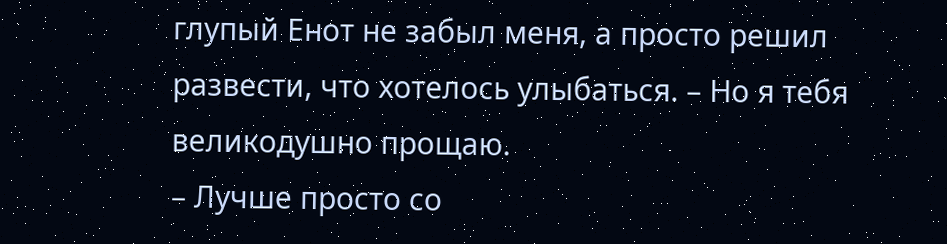глупый Енот не забыл меня, а просто решил развести, что хотелось улыбаться. – Но я тебя великодушно прощаю.
– Лучше просто со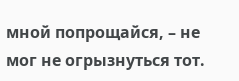мной попрощайся, – не мог не огрызнуться тот.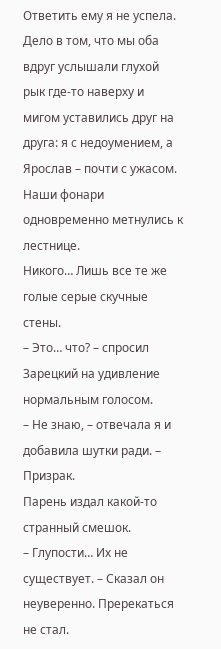Ответить ему я не успела. Дело в том, что мы оба вдруг услышали глухой рык где-то наверху и мигом уставились друг на друга: я с недоумением, а Ярослав – почти с ужасом. Наши фонари одновременно метнулись к лестнице.
Никого… Лишь все те же голые серые скучные стены.
– Это… что? – спросил Зарецкий на удивление нормальным голосом.
– Не знаю, – отвечала я и добавила шутки ради. – Призрак.
Парень издал какой-то странный смешок.
– Глупости… Их не существует. – Сказал он неуверенно. Пререкаться не стал.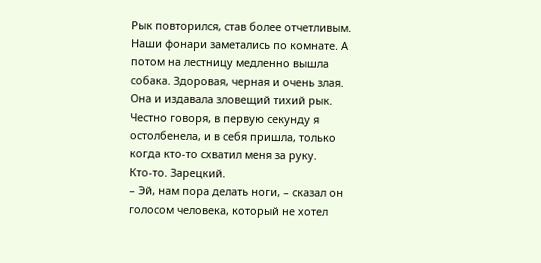Рык повторился, став более отчетливым.
Наши фонари заметались по комнате. А потом на лестницу медленно вышла собака. Здоровая, черная и очень злая. Она и издавала зловещий тихий рык.
Честно говоря, в первую секунду я остолбенела, и в себя пришла, только когда кто-то схватил меня за руку.
Кто-то. Зарецкий.
– Эй, нам пора делать ноги, – сказал он голосом человека, который не хотел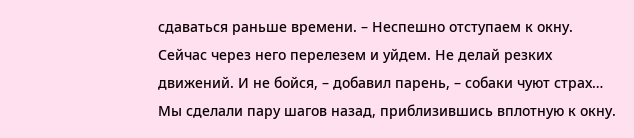сдаваться раньше времени. – Неспешно отступаем к окну. Сейчас через него перелезем и уйдем. Не делай резких движений. И не бойся, – добавил парень, – собаки чуют страх…
Мы сделали пару шагов назад, приблизившись вплотную к окну.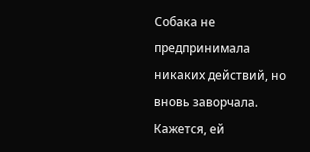Собака не предпринимала никаких действий, но вновь заворчала. Кажется, ей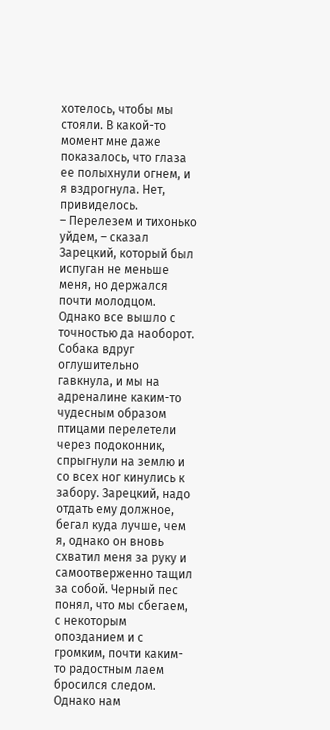хотелось, чтобы мы стояли. В какой-то момент мне даже показалось, что глаза ее полыхнули огнем, и я вздрогнула. Нет, привиделось.
– Перелезем и тихонько уйдем, – сказал Зарецкий, который был испуган не меньше меня, но держался почти молодцом.
Однако все вышло с точностью да наоборот. Собака вдруг оглушительно гавкнула, и мы на адреналине каким-то чудесным образом птицами перелетели через подоконник, спрыгнули на землю и со всех ног кинулись к забору. Зарецкий, надо отдать ему должное, бегал куда лучше, чем я, однако он вновь схватил меня за руку и самоотверженно тащил за собой. Черный пес понял, что мы сбегаем, с некоторым опозданием и с громким, почти каким-то радостным лаем бросился следом. Однако нам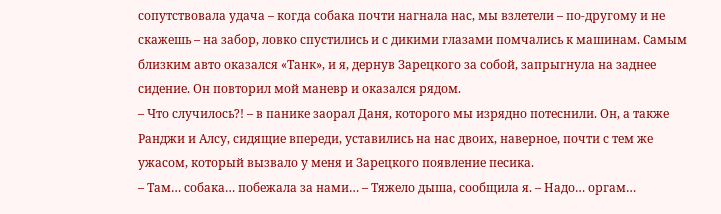сопутствовала удача – когда собака почти нагнала нас, мы взлетели – по-другому и не скажешь – на забор, ловко спустились и с дикими глазами помчались к машинам. Самым близким авто оказался «Танк», и я, дернув Зарецкого за собой, запрыгнула на заднее сидение. Он повторил мой маневр и оказался рядом.
– Что случилось?! – в панике заорал Даня, которого мы изрядно потеснили. Он, а также Ранджи и Алсу, сидящие впереди, уставились на нас двоих, наверное, почти с тем же ужасом, который вызвало у меня и Зарецкого появление песика.
– Там… собака… побежала за нами… – Тяжело дыша, сообщила я. – Надо… оргам…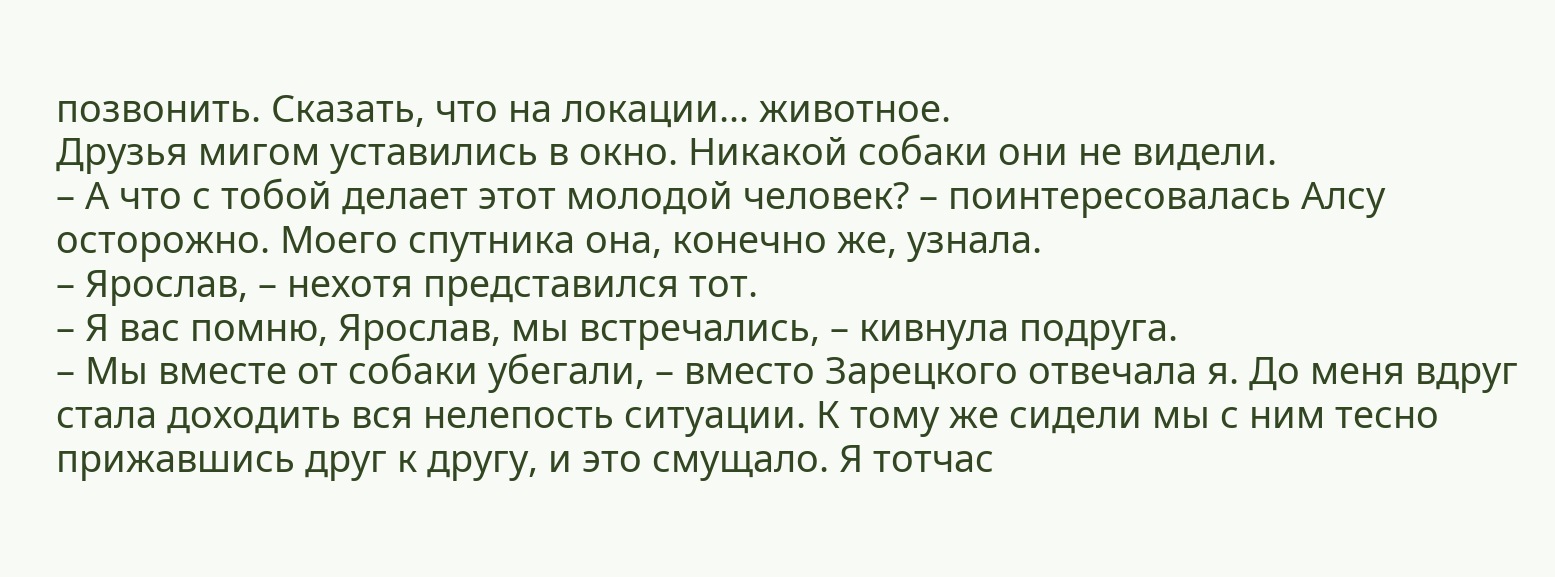позвонить. Сказать, что на локации… животное.
Друзья мигом уставились в окно. Никакой собаки они не видели.
– А что с тобой делает этот молодой человек? – поинтересовалась Алсу осторожно. Моего спутника она, конечно же, узнала.
– Ярослав, – нехотя представился тот.
– Я вас помню, Ярослав, мы встречались, – кивнула подруга.
– Мы вместе от собаки убегали, – вместо Зарецкого отвечала я. До меня вдруг стала доходить вся нелепость ситуации. К тому же сидели мы с ним тесно прижавшись друг к другу, и это смущало. Я тотчас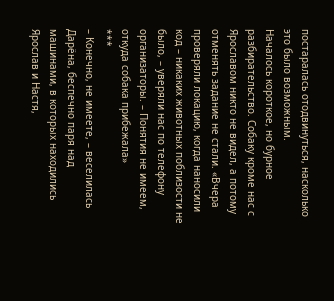постаралась отодвинуться, насколько это было возможным.
Началось короткое, но бурное разбирательство. Собаку кроме нас с Ярославом никто не видел, а потому отменять задание не стали. «Вчера проверяли локацию, когда наносили код – никаких животных поблизости не было, – уверяли нас по телефону организаторы. – Понятия не имеем, откуда собака прибежала»
***
– Конечно, не имеете, – веселилась Дарёна, беспечно паря над машинами, в которых находились Ярослав и Настя,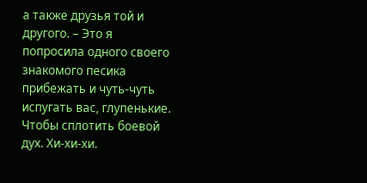а также друзья той и другого. – Это я попросила одного своего знакомого песика прибежать и чуть-чуть испугать вас, глупенькие. Чтобы сплотить боевой дух. Хи-хи-хи.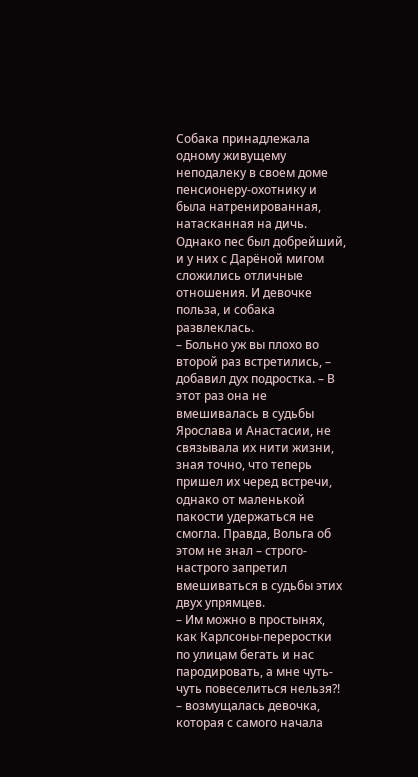Собака принадлежала одному живущему неподалеку в своем доме пенсионеру-охотнику и была натренированная, натасканная на дичь. Однако пес был добрейший, и у них с Дарёной мигом сложились отличные отношения. И девочке польза, и собака развлеклась.
– Больно уж вы плохо во второй раз встретились, – добавил дух подростка. – В этот раз она не вмешивалась в судьбы Ярослава и Анастасии, не связывала их нити жизни, зная точно, что теперь пришел их черед встречи, однако от маленькой пакости удержаться не смогла. Правда, Вольга об этом не знал – строго-настрого запретил вмешиваться в судьбы этих двух упрямцев.
– Им можно в простынях, как Карлсоны-переростки по улицам бегать и нас пародировать, а мне чуть-чуть повеселиться нельзя?! – возмущалась девочка, которая с самого начала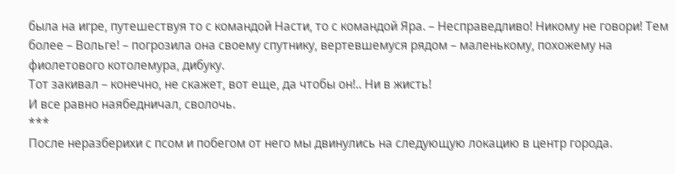была на игре, путешествуя то с командой Насти, то с командой Яра. – Несправедливо! Никому не говори! Тем более – Вольге! – погрозила она своему спутнику, вертевшемуся рядом – маленькому, похожему на фиолетового котолемура, дибуку.
Тот закивал – конечно, не скажет, вот еще, да чтобы он!.. Ни в жисть!
И все равно наябедничал, сволочь.
***
После неразберихи с псом и побегом от него мы двинулись на следующую локацию в центр города.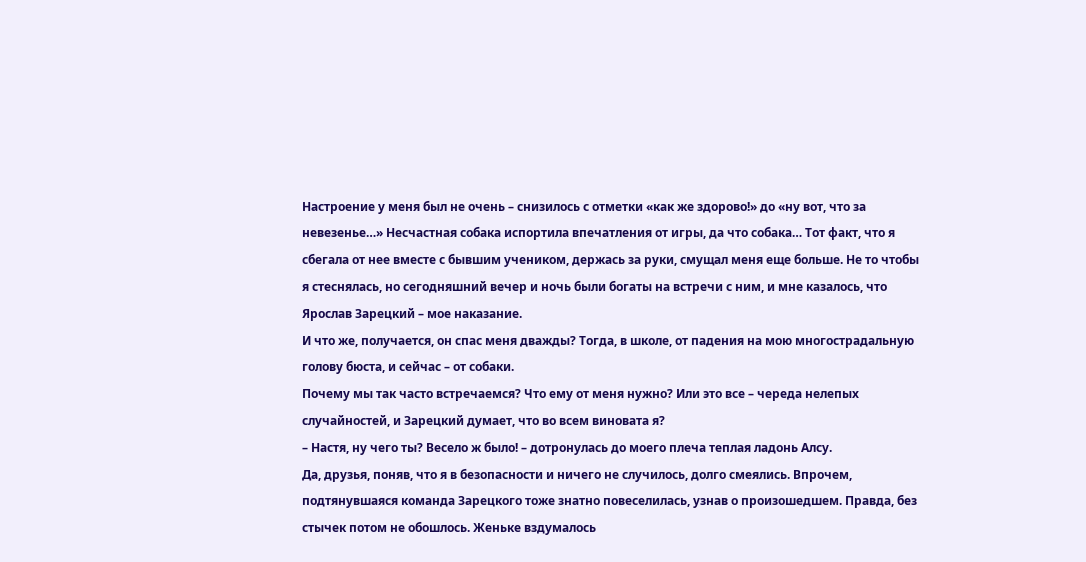Настроение у меня был не очень – снизилось с отметки «как же здорово!» до «ну вот, что за невезенье…» Несчастная собака испортила впечатления от игры, да что собака… Тот факт, что я сбегала от нее вместе с бывшим учеником, держась за руки, смущал меня еще больше. Не то чтобы я стеснялась, но сегодняшний вечер и ночь были богаты на встречи с ним, и мне казалось, что Ярослав Зарецкий – мое наказание.
И что же, получается, он спас меня дважды? Тогда, в школе, от падения на мою многострадальную голову бюста, и сейчас – от собаки.
Почему мы так часто встречаемся? Что ему от меня нужно? Или это все – череда нелепых случайностей, и Зарецкий думает, что во всем виновата я?
– Настя, ну чего ты? Весело ж было! – дотронулась до моего плеча теплая ладонь Алсу.
Да, друзья, поняв, что я в безопасности и ничего не случилось, долго смеялись. Впрочем, подтянувшаяся команда Зарецкого тоже знатно повеселилась, узнав о произошедшем. Правда, без стычек потом не обошлось. Женьке вздумалось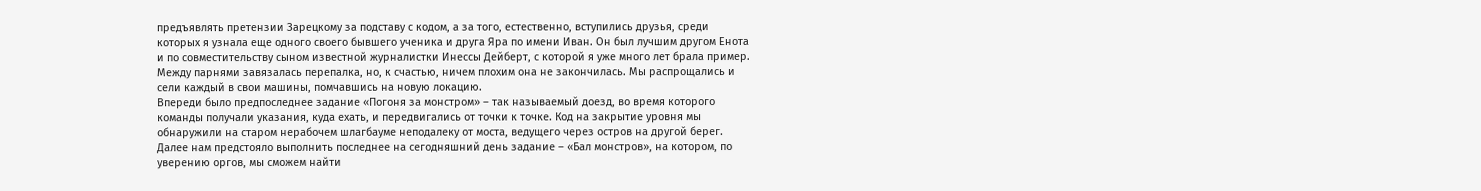предъявлять претензии Зарецкому за подставу с кодом, а за того, естественно, вступились друзья, среди которых я узнала еще одного своего бывшего ученика и друга Яра по имени Иван. Он был лучшим другом Енота и по совместительству сыном известной журналистки Инессы Дейберт, с которой я уже много лет брала пример.
Между парнями завязалась перепалка, но, к счастью, ничем плохим она не закончилась. Мы распрощались и сели каждый в свои машины, помчавшись на новую локацию.
Впереди было предпоследнее задание «Погоня за монстром» – так называемый доезд, во время которого команды получали указания, куда ехать, и передвигались от точки к точке. Код на закрытие уровня мы обнаружили на старом нерабочем шлагбауме неподалеку от моста, ведущего через остров на другой берег. Далее нам предстояло выполнить последнее на сегодняшний день задание – «Бал монстров», на котором, по уверению оргов, мы сможем найти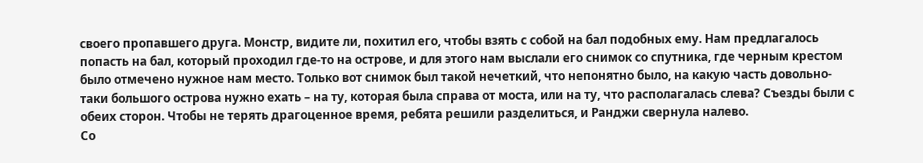своего пропавшего друга. Монстр, видите ли, похитил его, чтобы взять с собой на бал подобных ему. Нам предлагалось попасть на бал, который проходил где-то на острове, и для этого нам выслали его снимок со спутника, где черным крестом было отмечено нужное нам место. Только вот снимок был такой нечеткий, что непонятно было, на какую часть довольно-таки большого острова нужно ехать – на ту, которая была справа от моста, или на ту, что располагалась слева? Съезды были с обеих сторон. Чтобы не терять драгоценное время, ребята решили разделиться, и Ранджи свернула налево.
Со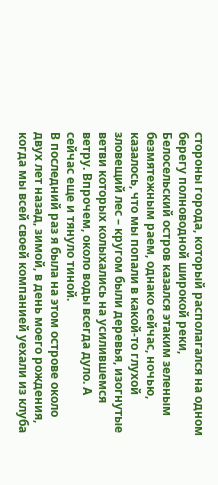стороны города, который располагался на одном берегу полноводной широкой реки, Белосельский остров казался этаким зеленым безмятежным раем, однако сейчас, ночью, казалось, что мы попали в какой-то глухой зловещий лес – кругом были деревья, изогнутые ветви которых колыхались на усилившемся ветру. Впрочем, около воды всегда дуло. А сейчас еще и тянуло тиной.
В последний раз я была на этом острове около двух лет назад, зимой, в день моего рождения, когда мы всей своей компанией уехали из клуба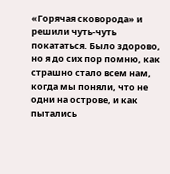«Горячая сковорода» и решили чуть-чуть покататься. Было здорово, но я до сих пор помню, как страшно стало всем нам, когда мы поняли, что не одни на острове, и как пытались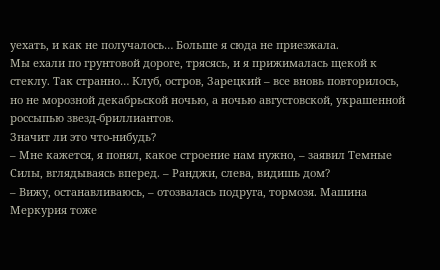уехать, и как не получалось… Больше я сюда не приезжала.
Мы ехали по грунтовой дороге, трясясь, и я прижималась щекой к стеклу. Так странно… Клуб, остров, Зарецкий – все вновь повторилось, но не морозной декабрьской ночью, а ночью августовской, украшенной россыпью звезд-бриллиантов.
Значит ли это что-нибудь?
– Мне кажется, я понял, какое строение нам нужно, – заявил Темные Силы, вглядываясь вперед. – Ранджи, слева, видишь дом?
– Вижу, останавливаюсь, – отозвалась подруга, тормозя. Машина Меркурия тоже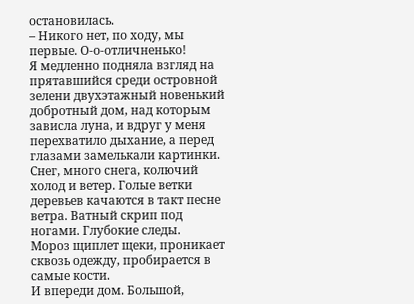остановилась.
– Никого нет, по ходу, мы первые. О-о-отличненько!
Я медленно подняла взгляд на прятавшийся среди островной зелени двухэтажный новенький добротный дом, над которым зависла луна, и вдруг у меня перехватило дыхание, а перед глазами замелькали картинки.
Снег, много снега, колючий холод и ветер. Голые ветки деревьев качаются в такт песне ветра. Ватный скрип под ногами. Глубокие следы.
Мороз щиплет щеки, проникает сквозь одежду, пробирается в самые кости.
И впереди дом. Большой,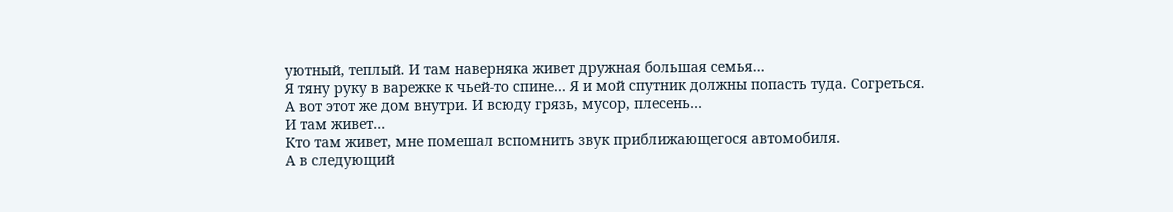уютный, теплый. И там наверняка живет дружная большая семья…
Я тяну руку в варежке к чьей-то спине… Я и мой спутник должны попасть туда. Согреться.
А вот этот же дом внутри. И всюду грязь, мусор, плесень…
И там живет…
Кто там живет, мне помешал вспомнить звук приближающегося автомобиля.
А в следующий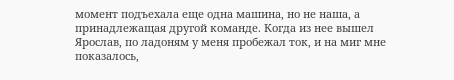момент подъехала еще одна машина, но не наша, а принадлежащая другой команде. Когда из нее вышел Ярослав, по ладоням у меня пробежал ток, и на миг мне показалось,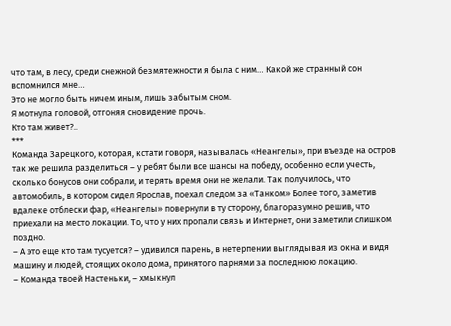что там, в лесу, среди снежной безмятежности я была с ним… Какой же странный сон вспомнился мне…
Это не могло быть ничем иным, лишь забытым сном.
Я мотнула головой, отгоняя сновидение прочь.
Кто там живет?..
***
Команда Зарецкого, которая, кстати говоря, называлась «Неангелы», при въезде на остров так же решила разделиться – у ребят были все шансы на победу, особенно если учесть, сколько бонусов они собрали, и терять время они не желали. Так получилось, что автомобиль, в котором сидел Ярослав, поехал следом за «Танком» Более того, заметив вдалеке отблески фар, «Неангелы» повернули в ту сторону, благоразумно решив, что приехали на место локации. То, что у них пропали связь и Интернет, они заметили слишком поздно.
– А это еще кто там тусуется? – удивился парень, в нетерпении выглядывая из окна и видя машину и людей, стоящих около дома, принятого парнями за последнюю локацию.
– Команда твоей Настеньки, – хмыкнул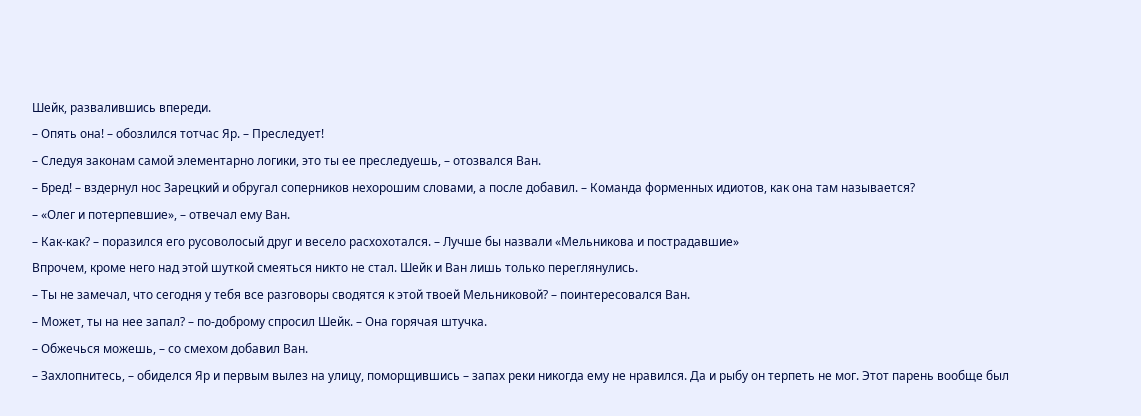Шейк, развалившись впереди.
– Опять она! – обозлился тотчас Яр. – Преследует!
– Следуя законам самой элементарно логики, это ты ее преследуешь, – отозвался Ван.
– Бред! – вздернул нос Зарецкий и обругал соперников нехорошим словами, а после добавил. – Команда форменных идиотов, как она там называется?
– «Олег и потерпевшие», – отвечал ему Ван.
– Как-как? – поразился его русоволосый друг и весело расхохотался. – Лучше бы назвали «Мельникова и пострадавшие»
Впрочем, кроме него над этой шуткой смеяться никто не стал. Шейк и Ван лишь только переглянулись.
– Ты не замечал, что сегодня у тебя все разговоры сводятся к этой твоей Мельниковой? – поинтересовался Ван.
– Может, ты на нее запал? – по-доброму спросил Шейк. – Она горячая штучка.
– Обжечься можешь, – со смехом добавил Ван.
– Захлопнитесь, – обиделся Яр и первым вылез на улицу, поморщившись – запах реки никогда ему не нравился. Да и рыбу он терпеть не мог. Этот парень вообще был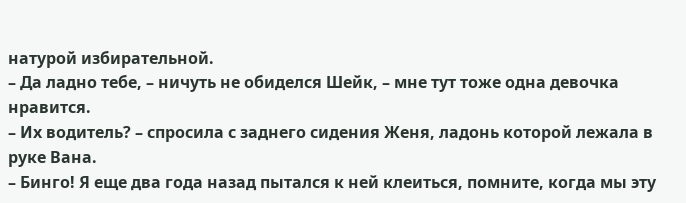натурой избирательной.
– Да ладно тебе, – ничуть не обиделся Шейк, – мне тут тоже одна девочка нравится.
– Их водитель? – спросила с заднего сидения Женя, ладонь которой лежала в руке Вана.
– Бинго! Я еще два года назад пытался к ней клеиться, помните, когда мы эту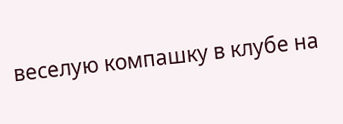веселую компашку в клубе на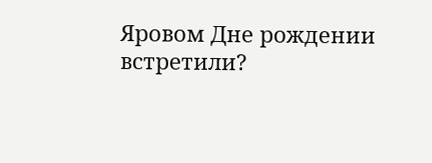Яровом Дне рождении встретили?